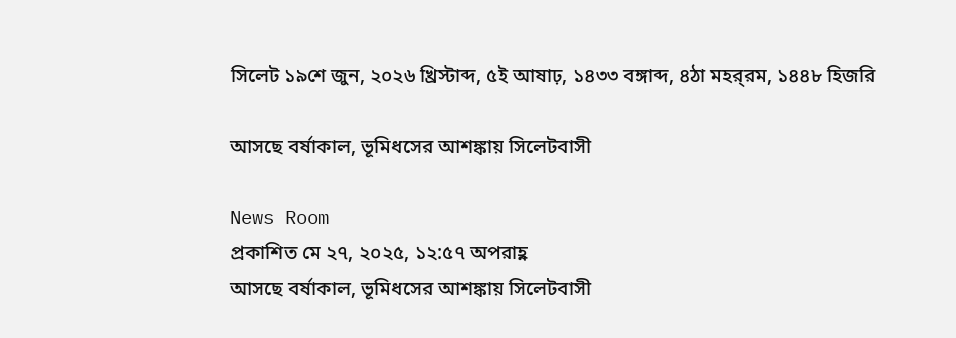সিলেট ১৯শে জুন, ২০২৬ খ্রিস্টাব্দ, ৫ই আষাঢ়, ১৪৩৩ বঙ্গাব্দ, ৪ঠা মহর্‌রম, ১৪৪৮ হিজরি

আসছে বর্ষাকাল, ভূমিধসের আশঙ্কায় সিলেটবাসী

News Room
প্রকাশিত মে ২৭, ২০২৫, ১২:৫৭ অপরাহ্ণ
আসছে বর্ষাকাল, ভূমিধসের আশঙ্কায় সিলেটবাসী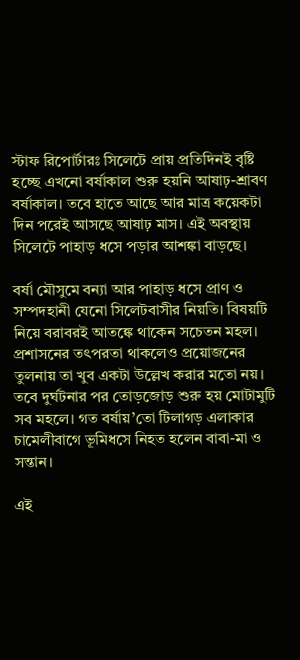স্টাফ রিপোর্টারঃ সিলেটে প্রায় প্রতিদিনই বৃষ্টি হচ্ছে এখনো বর্ষাকাল শুরু হয়নি আষাঢ়-শ্রাবণ বর্ষাকাল। তবে হাতে আছে আর মাত্র কয়েকটা দিন পরেই আসছে আষাঢ় মাস। এই অবস্থায় সিলেটে পাহাড় ধসে পড়ার আশঙ্কা বাড়ছে।

বর্ষা মৌসুমে বন্যা আর পাহাড় ধসে প্রাণ ও সম্পদহানী যেনো সিলেটবাসীর নিয়তি। বিষয়টি নিয়ে বরাবরই আতঙ্কে থাকেন সচেতন মহল। প্রশাসনের তৎপরতা থাকলেও প্রয়োজনের তুলনায় তা খুব একটা উল্লেখ করার মতো নয়। তবে দুর্ঘটনার পর তোড়জোড় শুরু হয় মোটামুটি সব মহলে। গত বর্ষায়’তো টিলাগড় এলাকার চামেলীবাগে ভূমিধসে নিহত হলেন বাবা-মা ও সন্তান।

এই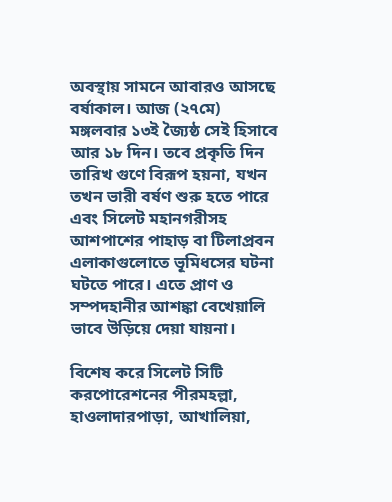অবস্থায় সামনে আবারও আসছে বর্ষাকাল। আজ (২৭মে) মঙ্গলবার ১৩ই জ্যৈষ্ঠ সেই হিসাবে আর ১৮ দিন। তবে প্রকৃতি দিন তারিখ গুণে বিরূপ হয়না, যখন তখন ভারী বর্ষণ শুরু হতে পারে এবং সিলেট মহানগরীসহ আশপাশের পাহাড় বা টিলাপ্রবন এলাকাগুলোতে ভূমিধসের ঘটনা ঘটতে পারে। এতে প্রাণ ও সম্পদহানীর আশঙ্কা বেখেয়ালি ভাবে উড়িয়ে দেয়া যায়না।

বিশেষ করে সিলেট সিটি করপোরেশনের পীরমহল্লা, হাওলাদারপাড়া, আখালিয়া,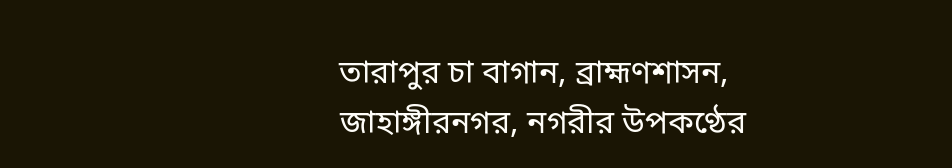তারাপুর চা বাগান, ব্রাহ্মণশাসন, জাহাঙ্গীরনগর, নগরীর উপকণ্ঠের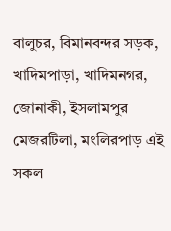বালুচর, বিমানবন্দর সড়ক, খাদিমপাড়া, খাদিমনগর, জোনাকী, ইসলামপুর মেজরটিলা, মংলিরপাড় এই সকল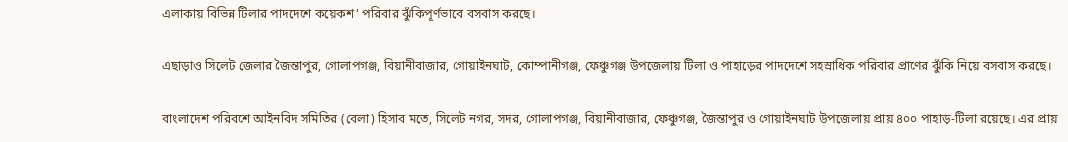এলাকায় বিভিন্ন টিলার পাদদেশে কয়েকশ’ পরিবার ঝুঁকিপূর্ণভাবে বসবাস করছে।

এছাড়াও সিলেট জেলার জৈন্তাপুর, গোলাপগঞ্জ, বিয়ানীবাজার, গোয়াইনঘাট, কোম্পানীগঞ্জ, ফেঞ্চুগঞ্জ উপজেলায় টিলা ও পাহাড়ের পাদদেশে সহস্রাধিক পরিবার প্রাণের ঝুঁকি নিয়ে বসবাস করছে।

বাংলাদেশ পরিবশে আইনবিদ সমিতির (বেলা) হিসাব মতে, সিলেট নগর, সদর, গোলাপগঞ্জ, বিয়ানীবাজার, ফেঞ্চুগঞ্জ, জৈন্তাপুর ও গোয়াইনঘাট উপজেলায় প্রায় ৪০০ পাহাড়-টিলা রয়েছে। এর প্রায়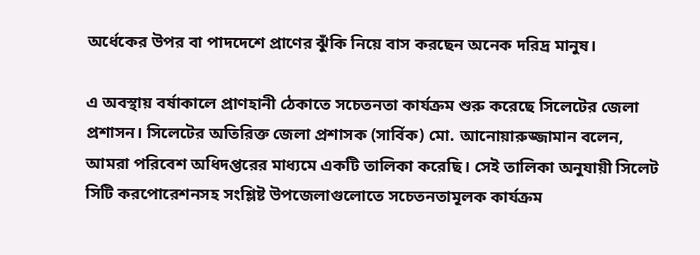অর্ধেকের উপর বা পাদদেশে প্রাণের ঝুঁকি নিয়ে বাস করছেন অনেক দরিদ্র মানুষ।

এ অবস্থায় বর্ষাকালে প্রাণহানী ঠেকাতে সচেতনতা কার্যক্রম শুরু করেছে সিলেটের জেলা প্রশাসন। সিলেটের অতিরিক্ত জেলা প্রশাসক (সার্বিক) মো. আনোয়ারুজ্জামান বলেন, আমরা পরিবেশ অধিদপ্তরের মাধ্যমে একটি তালিকা করেছি। সেই তালিকা অনুযায়ী সিলেট সিটি করপোরেশনসহ সংশ্লিষ্ট উপজেলাগুলোতে সচেতনতামূলক কার্যক্রম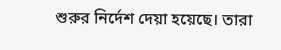শুরুর নির্দেশ দেয়া হয়েছে। তারা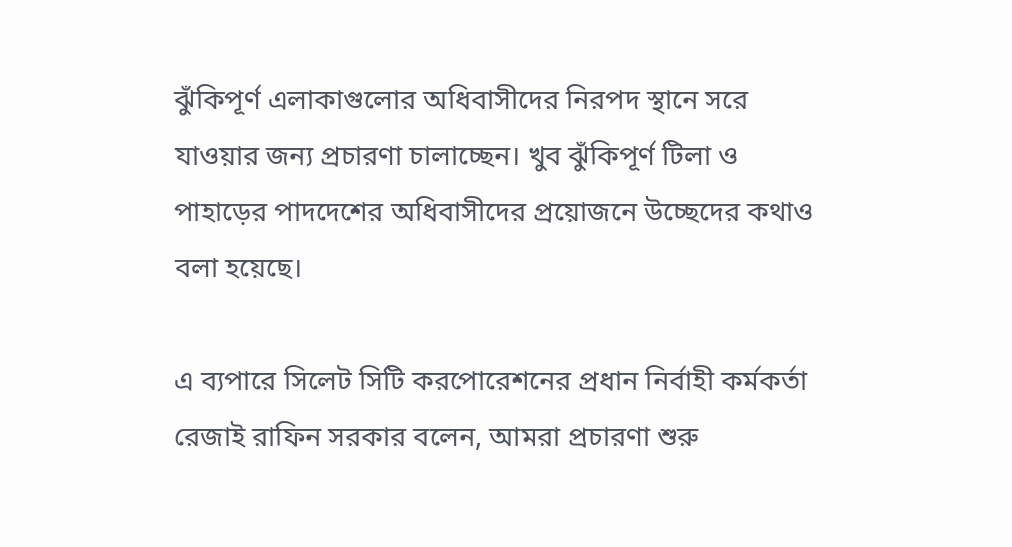ঝুঁকিপূর্ণ এলাকাগুলোর অধিবাসীদের নিরপদ স্থানে সরে যাওয়ার জন্য প্রচারণা চালাচ্ছেন। খুব ঝুঁকিপূর্ণ টিলা ও পাহাড়ের পাদদেশের অধিবাসীদের প্রয়োজনে উচ্ছেদের কথাও বলা হয়েছে।

এ ব্যপারে সিলেট সিটি করপোরেশনের প্রধান নির্বাহী কর্মকর্তা রেজাই রাফিন সরকার বলেন, আমরা প্রচারণা শুরু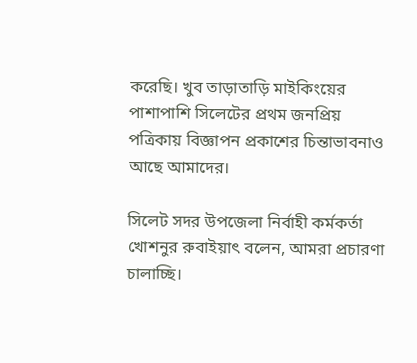করেছি। খুব তাড়াতাড়ি মাইকিংয়ের পাশাপাশি সিলেটের প্রথম জনপ্রিয় পত্রিকায় বিজ্ঞাপন প্রকাশের চিন্তাভাবনাও আছে আমাদের।

সিলেট সদর উপজেলা নির্বাহী কর্মকর্তা খোশনুর রুবাইয়াৎ বলেন, আমরা প্রচারণা চালাচ্ছি।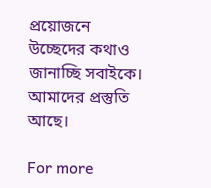প্রয়োজনে উচ্ছেদের কথাও জানাচ্ছি সবাইকে। আমাদের প্রস্তুতি আছে।

For more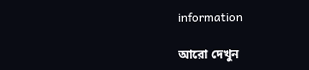information

আরো দেখুন